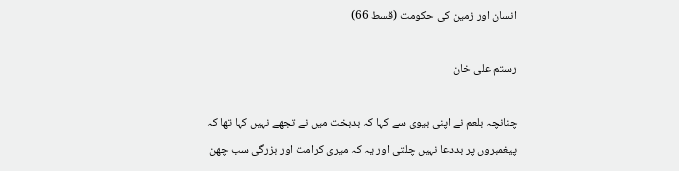انسان اور زمین کی حکومت (قسط 66)

رستم علی خان

چنانچہ بلعم نے اپنی بیوی سے کہا کہ بدبخت میں نے تجھے نہیں کہا تھا کہ پیغمبروں پر بددعا نہیں چلتی اور یہ کہ میری کرامت اور بزرگی سب چھن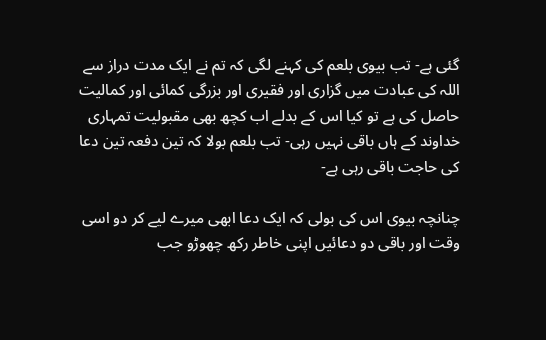گئی ہے- تب بیوی بلعم کی کہنے لگی کہ تم نے ایک مدت دراز سے اللہ کی عبادت میں گزاری اور فقیری اور بزرگی کمائی اور کمالیت حاصل کی ہے تو کیا اس کے بدلے اب کچھ بھی مقبولیت تمہاری خداوند کے ہاں باقی نہیں رہی- تب بلعم بولا کہ تین دفعہ تین دعا کی حاجت باقی رہی ہے-

چنانچہ بیوی اس کی بولی کہ ایک دعا ابھی میرے لیے کر دو اسی وقت اور باقی دو دعائیں اپنی خاطر رکھ چھوڑو جب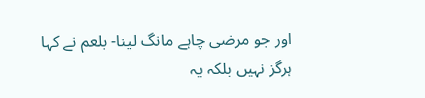اور جو مرضی چاہے مانگ لینا- بلعم نے کہا ہرگز نہیں بلکہ یہ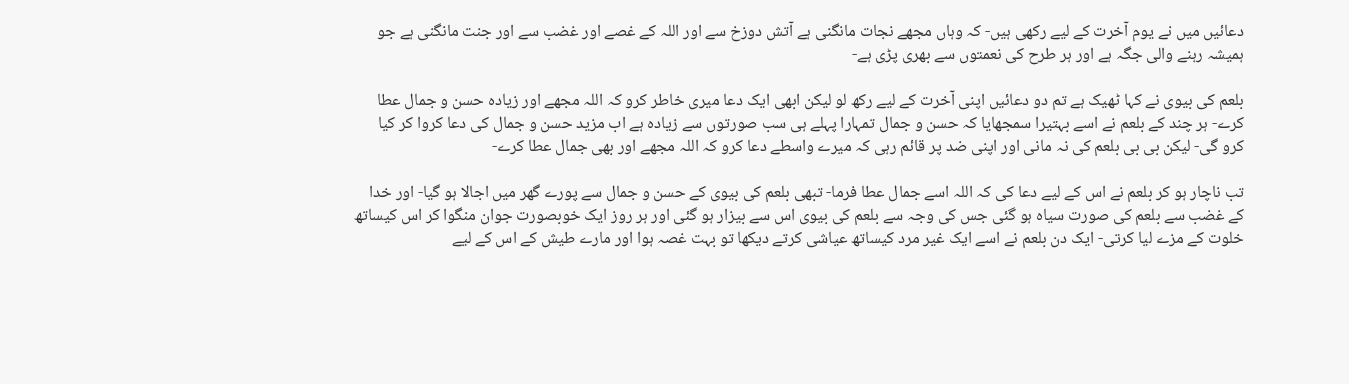دعائیں میں نے یوم آخرت کے لیے رکھی ہیں- کہ وہاں مجھے نجات مانگنی ہے آتش دوزخ سے اور اللہ کے غصے اور غضب سے اور جنت مانگنی ہے جو ہمیشہ رہنے والی جگہ ہے اور ہر طرح کی نعمتوں سے بھری پڑی ہے-

بلعم کی بیوی نے کہا ٹھیک ہے تم دو دعائیں اپنی آخرت کے لیے رکھ لو لیکن ابھی ایک دعا میری خاطر کرو کہ اللہ مجھے اور زیادہ حسن و جمال عطا کرے- ہر چند کے بلعم نے اسے بہتیرا سمجھایا کہ حسن و جمال تمہارا پہلے ہی سب صورتوں سے زیادہ ہے اب مزید حسن و جمال کی دعا کروا کر کیا کرو گی- لیکن بی بی بلعم کی نہ مانی اور اپنی ضد پر قائم رہی کہ میرے واسطے دعا کرو کہ اللہ مجھے اور بھی جمال عطا کرے-

تب ناچار ہو کر بلعم نے اس کے لیے دعا کی کہ اللہ اسے جمال عطا فرما- تبھی بلعم کی بیوی کے حسن و جمال سے پورے گھر میں اجالا ہو گیا- اور خدا کے غضب سے بلعم کی صورت سیاہ ہو گئی جس کی وجہ سے بلعم کی بیوی اس سے بیزار ہو گئی اور ہر روز ایک خوبصورت جوان منگوا کر اس کیساتھ خلوت کے مزے لیا کرتی- ایک دن بلعم نے اسے ایک غیر مرد کیساتھ عیاشی کرتے دیکھا تو بہت غصہ ہوا اور مارے طیش کے اس کے لیے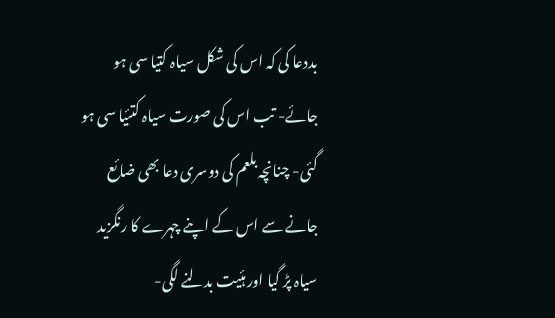بددعا کی کہ اس کی شکل سیاہ کتیا سی ہو جائے- تب اس کی صورت سیاہ کتئیا سی ہو گئی- چنانچہ بلعم کی دوسری دعا بھی ضائع جانے سے اس کے اپنے چہرے کا رنگزید سیاہ پڑ گیا اور ہئیت بدلنے لگی-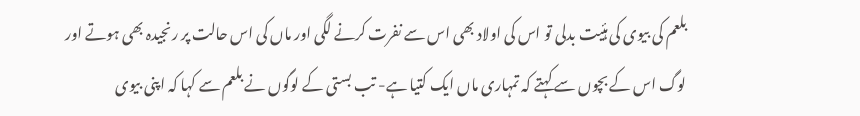بلعم کی بیوی کی ہئیت بدلی تو اس کی اولاد بھی اس سے نفرت کرنے لگی اور ماں کی اس حالت پر رنجیدہ بھی ہوتے اور لوگ اس کے بچوں سے کہتے کہ تمہاری ماں ایک کتیا ہے- تب بستی کے لوگوں نے بلعم سے کہا کہ اپنی بیوی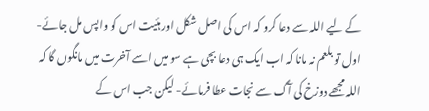کے لیے اللہ سے دعا کرو کہ اس کی اصل شکل اور ہئیت اس کو واپس مل جائے- اول تو بلعم نہ مانا کہ اب ایک ہی دعا بچی ہے سو میں اسے آخرت میں مانگوں گا کہ اللہ مجھے دوزخ کی آگ سے نجات عطا فرمائے- لیکن جب اس کے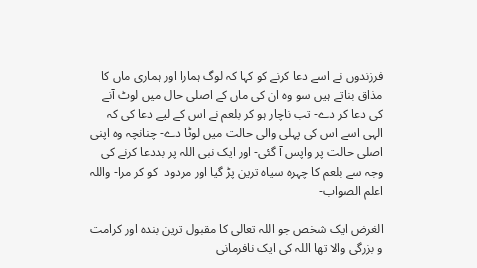فرزندوں نے اسے دعا کرنے کو کہا کہ لوگ ہمارا اور ہماری ماں کا مذاق بناتے ہیں سو وہ ان کی ماں کے اصلی حال میں لوٹ آنے کی دعا کر دے- تب ناچار ہو کر بلعم نے اس کے لیے دعا کی کہ الہی اسے اس کی پہلی والی حالت میں لوٹا دے- چنانچہ وہ اپنی اصلی حالت پر واپس آ گئی- اور ایک نبی اللہ پر بددعا کرنے کی وجہ سے بلعم کا چہرہ سیاہ ترین پڑ گیا اور مردود  کو کر مرا- واللہ اعلم الصواب-

الغرض ایک شخص جو اللہ تعالی کا مقبول ترین بندہ اور کرامت و بزرگی والا تھا اللہ کی ایک نافرمانی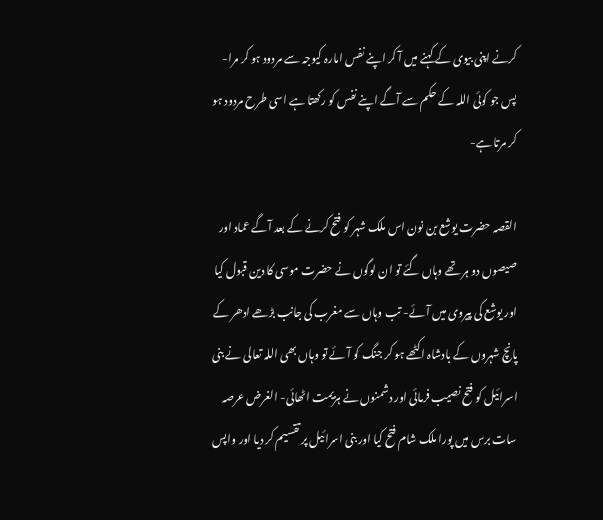کرنے اپنی بیوی کے کہنے میں آ کر اپنے نفس امارہ کیوجہ سے مردود ہو کر مرا- پس جو کوئی اللہ کے حکم سے آگے اپنے نفس کو رکھتا ہے اسی طرح مردود ہو کر مرتا ہے-

القصہ حضرت یوشع بن نون اس ملک شہر کو فتح کرنے کے بعد آگے عماد اور صیصوں دو ہر تھے وہاں گئے تو ان لوگوں نے حضرت موسی کا دین قبول کیا اور یوشع کی پیروی میں آئے- تب وہاں سے مغرب کی جانب بڑھے ادھر کے پانچ شہروں کے بادشاہ اکٹھے ہو کر جنگ کو آئے تو وہاں بھی اللہ تعالی نے بنی اسرائیل کو فتح نصیب فرمائی اور دشمنوں نے ہزیمت اٹھائی- الغرض عرصہ سات برس میں پورا ملک شام فتح کیا اور بنی اسرائیل پر تقسیم کر دیا اور واپس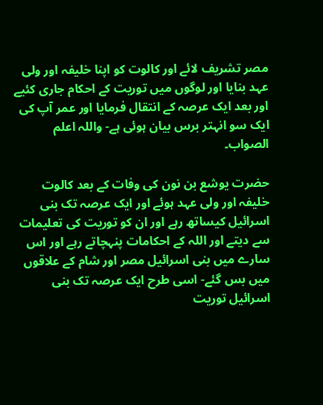مصر تشریف لائے اور کالوت کو اپنا خلیفہ اور ولی عہد بنایا اور لوگوں میں توریت کے احکام جاری کئیے اور بعد ایک عرصہ کے انتقال فرمایا اور عمر آپ کی ایک سو انہتر برس بیان ہوئی ہے- واللہ اعلم الصواب۔

حضرت یوشع بن نون کی وفات کے بعد کالوت خلیفہ اور ولی عہد ہوئے اور ایک عرصہ تک بنی اسرائیل کیساتھ رہے اور ان کو توریت کی تعلیمات سے دیتے اور اللہ کے احکامات پنہچاتے رہے اور اس سارے میں بنی اسرائیل مصر اور شام کے علاقوں میں بس گئے- اسی طرح ایک عرصہ تک بنی اسرائیل توریت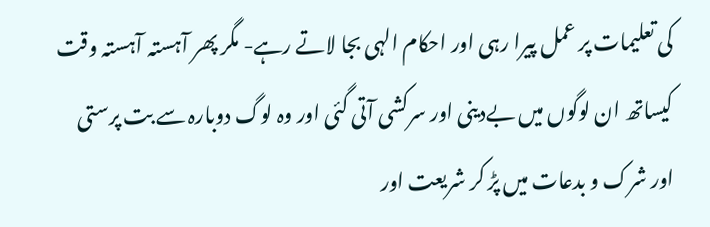کی تعلیمات پر عمل پیرا رہی اور احکام الہی بجا لاتے رہے- مگر پھر آہستہ آہستہ وقت کیساتھ ان لوگوں میں بےدینی اور سرکشی آتی گئی اور وہ لوگ دوبارہ سے بت پرستی اور شرک و بدعات میں پڑ کر شریعت اور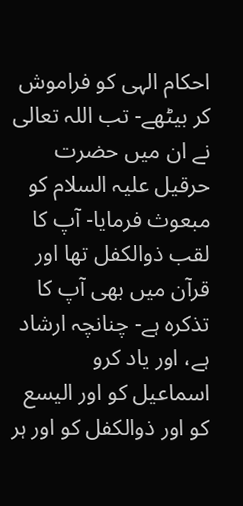احکام الہی کو فراموش کر بیٹھے- تب اللہ تعالی نے ان میں حضرت حرقیل علیہ السلام کو مبعوث فرمایا- آپ کا لقب ذوالکفل تھا اور قرآن میں بھی آپ کا تذکرہ ہے- چنانچہ ارشاد ہے، اور یاد کرو اسماعیل کو اور الیسع کو اور ذوالکفل کو اور ہر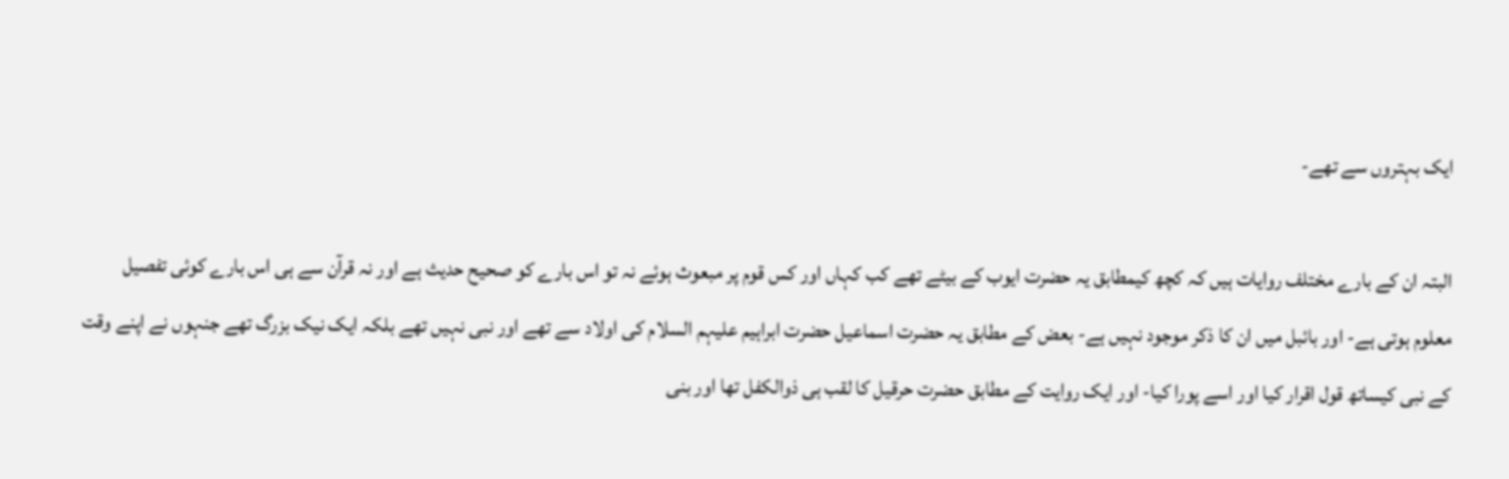ایک بہتروں سے تھے-

البتہ ان کے بارے مختلف روایات ہیں کہ کچھ کیمطابق یہ حضرت ایوب کے بیٹے تھے کب کہاں اور کس قوم پر مبعوث ہوئے نہ تو اس بارے کو صحیح حدیث ہے اور نہ قرآن سے ہی اس بارے کوئی تفصیل معلوم ہوتی ہے- اور بائبل میں ان کا ذکر موجود نہیں ہے- بعض کے مطابق یہ حضرت اسماعیل حضرت ابراہیم علیہم السلام کی اولاد سے تھے اور نبی نہیں تھے بلکہ ایک نیک بزرگ تھے جنہوں نے اپنے وقت کے نبی کیساتھ قول اقرار کیا اور اسے پورا کیا- اور ایک روایت کے مطابق حضرت حرقیل کا لقب ہی ذوالکفل تھا اور بنی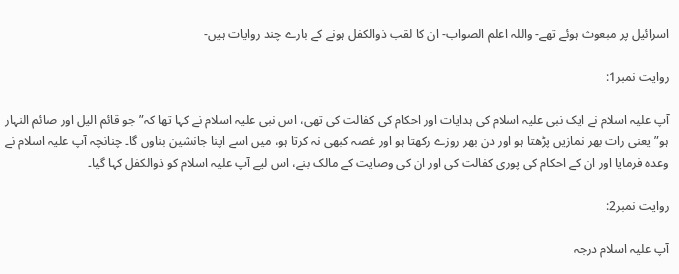اسرائیل پر مبعوث ہوئے تھے- واللہ اعلم الصواب- ان کا لقب ذوالکفل ہونے کے بارے چند روایات ہیں-

روایت نمبر1:

آپ علیہ اسلام نے ایک نبی علیہ اسلام کی ہدایات اور احکام کی کفالت کی تھی، اس نبی علیہ اسلام نے کہا تھا کہ”جو قائم الیل اور صائم النہار ہو” یعنی رات بھر نمازیں پڑھتا ہو اور دن بھر روزے رکھتا ہو اور غصہ کبھی نہ کرتا ہو، میں اسے اپنا جانشین بناوں گا۔ چنانچہ آپ علیہ اسلام نے وعدہ فرمایا اور ان کے احکام کی پوری کفالت کی اور ان کی وصایت کے مالک بنے، اس لیے آپ علیہ اسلام کو ذوالکفل کہا گیا۔

روایت نمبر2:

آپ علیہ اسلام درجہ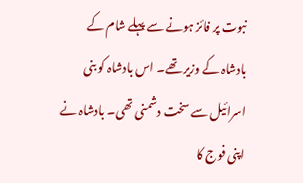نبوت پر فائز ہونے سے پہلے شام کے بادشاہ کے وزیر تھے۔ اس بادشاہ کو بنی اسرائیل سے سخت دشمنی تھی۔ بادشاہ نے اپنی فوج کا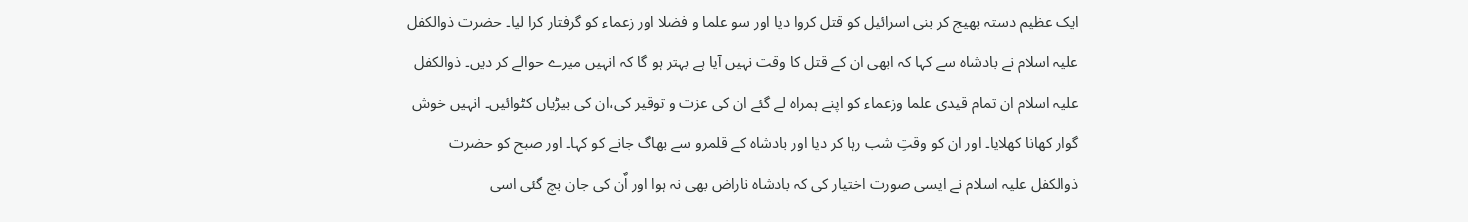ایک عظیم دستہ بھیج کر بنی اسرائیل کو قتل کروا دیا اور سو علما و فضلا اور زعماء کو گرفتار کرا لیا۔ حضرت ذوالکفل علیہ اسلام نے بادشاہ سے کہا کہ ابھی ان کے قتل کا وقت نہیں آیا ہے بہتر ہو گا کہ انہیں میرے حوالے کر دیں۔ ذوالکفل علیہ اسلام ان تمام قیدی علما وزعماء کو اپنے ہمراہ لے گئے ان کی عزت و توقیر کی،ان کی بیڑیاں کٹوائیں۔ انہیں خوش گوار کھانا کھلایا۔ اور ان کو وقتِ شب رہا کر دیا اور بادشاہ کے قلمرو سے بھاگ جانے کو کہا۔ اور صبح کو حضرت ذوالکفل علیہ اسلام نے ایسی صورت اختیار کی کہ بادشاہ ناراض بھی نہ ہوا اور اٌن کی جان بچ گئی اسی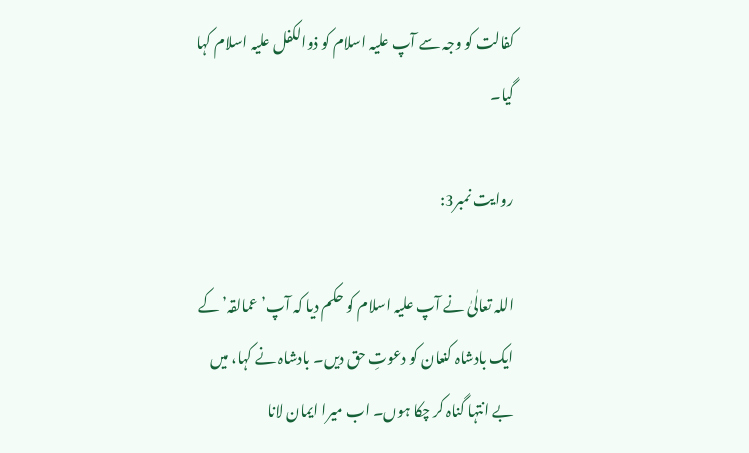کفالت کو وجہ سے آپ علیہ اسلام کو ذوالکفل علیہ اسلام کہا گیا۔

روایت نمبر3:

اللہ تعالٰیٰ نے آپ علیہ اسلام کو حکم دیا کہ آپ’عمالقہ’ کے ایک بادشاہ کنعان کو دعوتِ حق دیں۔ بادشاہ نے کہا، میں بے انتہا گناہ کر چکا ہوں۔ اب میرا ایمان لانا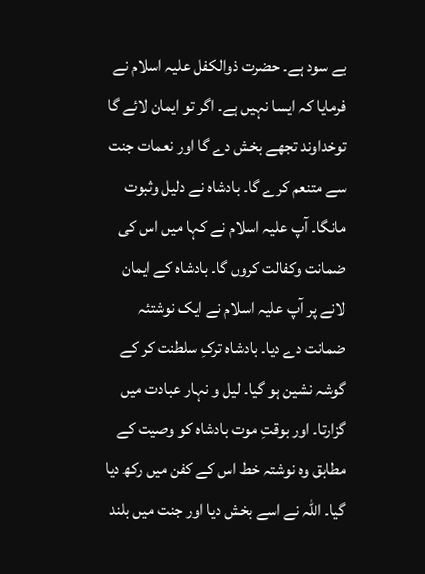بے سود ہے۔ حضرت ذوالکفل علیہ اسلام نے فرمایا کہ ایسا نہیں ہے۔ اگر تو ایمان لائے گا توخداوند تجھے بخش دے گا اور نعمات جنت سے متنعم کرے گا۔ بادشاہ نے دلیل وثبوت مانگا۔ آپ علیہ اسلام نے کہا میں اس کی ضمانت وکفالت کروں گا۔ بادشاہ کے ایمان لانے پر آپ علیہ اسلام نے ایک نوشتئہ ضمانت دے دیا۔ بادشاہ ترکِ سلطنت کر کے گوشہ نشین ہو گیا۔ لیل و نہار عبادت میں گزارتا۔ اور بوقتِ موت بادشاہ کو وصیت کے مطابق وہ نوشتہ خط اس کے کفن میں رکھ دیا گیا۔ اللہ نے اسے بخش دیا اور جنت میں بلند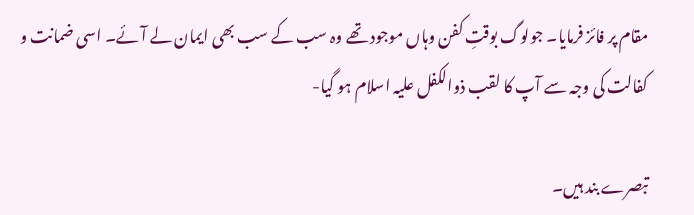مقام پر فائز فرمایا۔ جولوگ بوقتِ کفن وہاں موجود تھے وہ سب کے سب بھی ایمان لے آئے۔ اسی ضمانت و کفالت کی وجہ سے آپ کا لقب ذوالکفل علیہ اسلام ہو گیا-

تبصرے بند ہیں۔